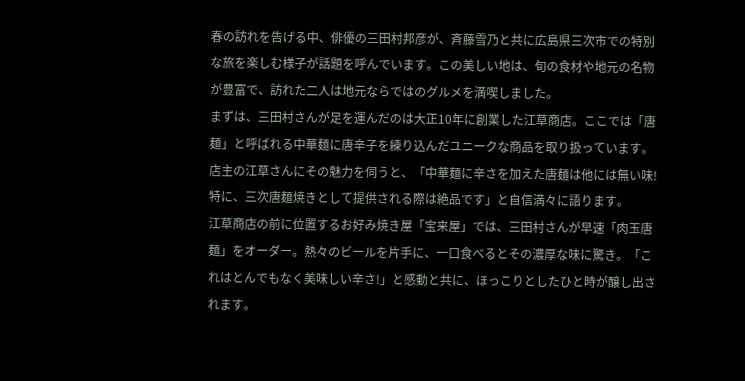春の訪れを告げる中、俳優の三田村邦彦が、斉藤雪乃と共に広島県三次市での特別な旅を楽しむ様子が話題を呼んでいます。この美しい地は、旬の食材や地元の名物が豊富で、訪れた二人は地元ならではのグルメを満喫しました。
まずは、三田村さんが足を運んだのは大正10年に創業した江草商店。ここでは「唐麺」と呼ばれる中華麺に唐辛子を練り込んだユニークな商品を取り扱っています。店主の江草さんにその魅力を伺うと、「中華麺に辛さを加えた唐麺は他には無い味!特に、三次唐麺焼きとして提供される際は絶品です」と自信満々に語ります。
江草商店の前に位置するお好み焼き屋「宝来屋」では、三田村さんが早速「肉玉唐麺」をオーダー。熱々のビールを片手に、一口食べるとその濃厚な味に驚き。「これはとんでもなく美味しい辛さ!」と感動と共に、ほっこりとしたひと時が醸し出されます。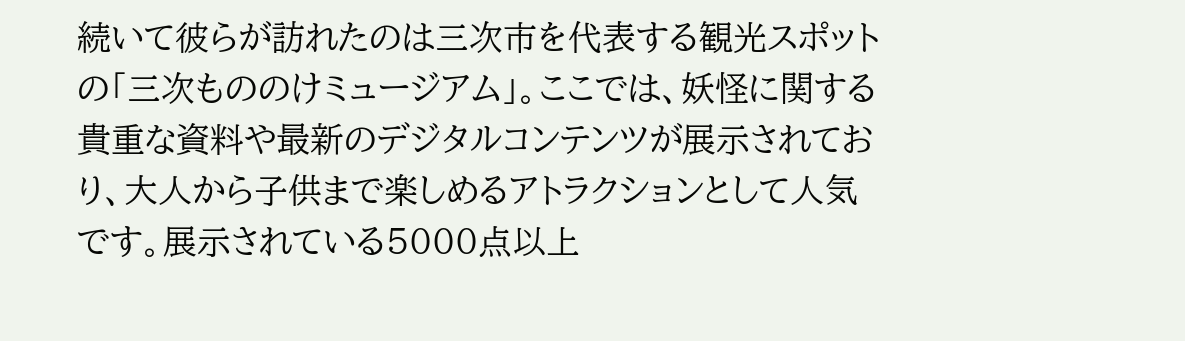続いて彼らが訪れたのは三次市を代表する観光スポットの「三次もののけミュージアム」。ここでは、妖怪に関する貴重な資料や最新のデジタルコンテンツが展示されており、大人から子供まで楽しめるアトラクションとして人気です。展示されている5000点以上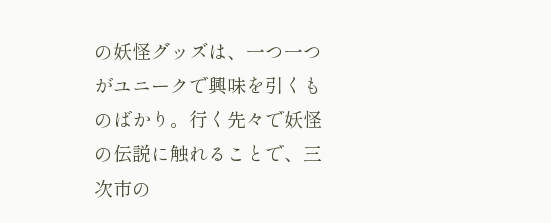の妖怪グッズは、一つ一つがユニークで興味を引くものばかり。行く先々で妖怪の伝説に触れることで、三次市の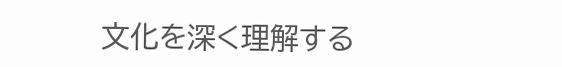文化を深く理解する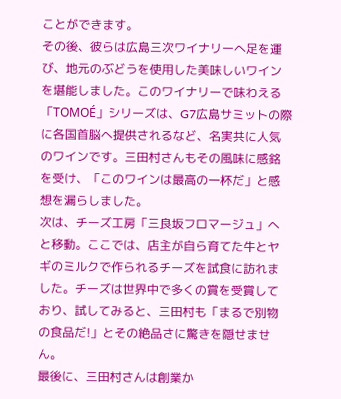ことができます。
その後、彼らは広島三次ワイナリーへ足を運び、地元のぶどうを使用した美味しいワインを堪能しました。このワイナリーで味わえる「TOMOÉ」シリーズは、G7広島サミットの際に各国首脳へ提供されるなど、名実共に人気のワインです。三田村さんもその風味に感銘を受け、「このワインは最高の一杯だ」と感想を漏らしました。
次は、チーズ工房「三良坂フロマージュ」へと移動。ここでは、店主が自ら育てた牛とヤギのミルクで作られるチーズを試食に訪れました。チーズは世界中で多くの賞を受賞しており、試してみると、三田村も「まるで別物の食品だ!」とその絶品さに驚きを隠せません。
最後に、三田村さんは創業か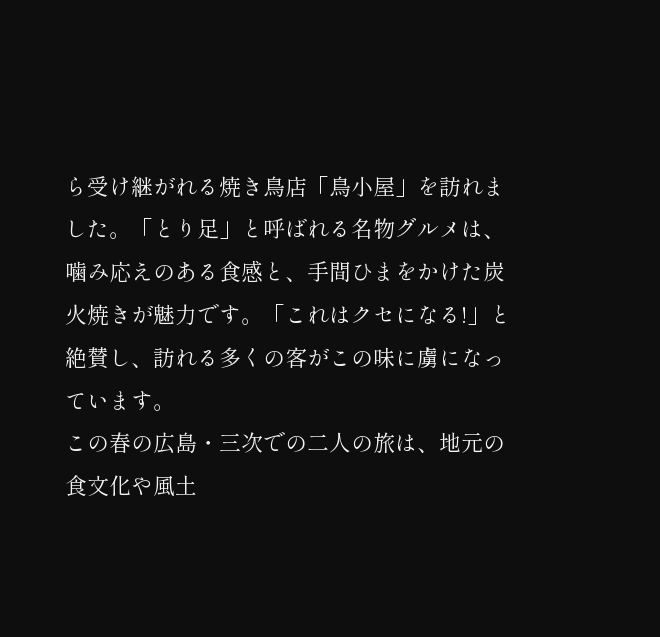ら受け継がれる焼き鳥店「鳥小屋」を訪れました。「とり足」と呼ばれる名物グルメは、噛み応えのある食感と、手間ひまをかけた炭火焼きが魅力です。「これはクセになる!」と絶賛し、訪れる多くの客がこの味に虜になっています。
この春の広島・三次での二人の旅は、地元の食文化や風土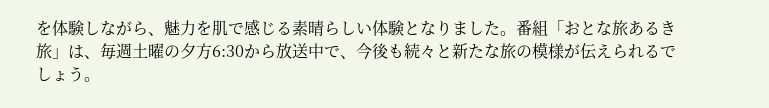を体験しながら、魅力を肌で感じる素晴らしい体験となりました。番組「おとな旅あるき旅」は、毎週土曜の夕方6:30から放送中で、今後も続々と新たな旅の模様が伝えられるでしょう。